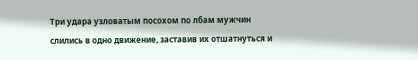Три удара узловатым посохом по лбам мужчин слились в одно движение, заставив их отшатнуться и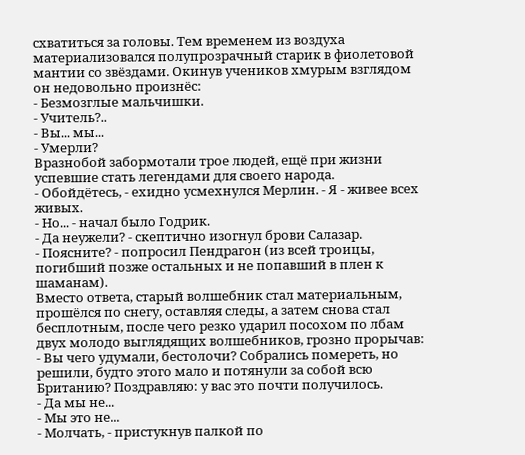схватиться за головы. Тем временем из воздуха материализовался полупрозрачный старик в фиолетовой мантии со звёздами. Окинув учеников хмурым взглядом он недовольно произнёс:
- Безмозглые мальчишки.
- Учитель?..
- Вы... мы...
- Умерли?
Вразнобой забормотали трое людей, ещё при жизни успевшие стать легендами для своего народа.
- Обойдётесь, - ехидно усмехнулся Мерлин. - Я - живее всех живых.
- Но... - начал было Годрик.
- Да неужели? - скептично изогнул брови Салазар.
- Поясните? - попросил Пендрагон (из всей троицы, погибший позже остальных и не попавший в плен к шаманам).
Вместо ответа, старый волшебник стал материальным, прошёлся по снегу, оставляя следы, а затем снова стал бесплотным, после чего резко ударил посохом по лбам двух молодо выглядящих волшебников, грозно прорычав:
- Вы чего удумали, бестолочи? Собрались помереть, но решили, будто этого мало и потянули за собой всю Британию? Поздравляю: у вас это почти получилось.
- Да мы не...
- Мы это не...
- Молчать, - пристукнув палкой по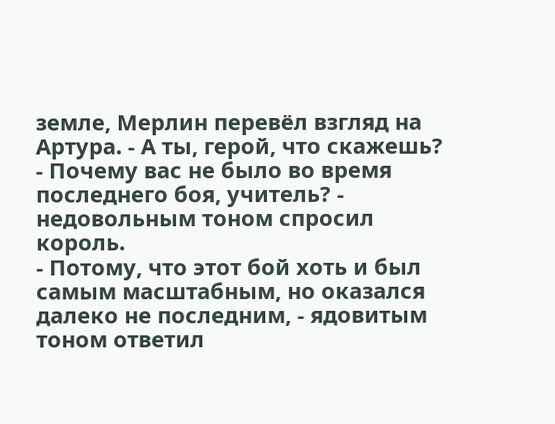земле, Мерлин перевёл взгляд на Артура. - А ты, герой, что скажешь?
- Почему вас не было во время последнего боя, учитель? - недовольным тоном спросил король.
- Потому, что этот бой хоть и был самым масштабным, но оказался далеко не последним, - ядовитым тоном ответил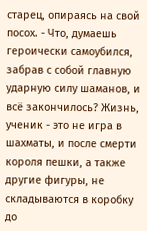старец, опираясь на свой посох. - Что, думаешь героически самоубился, забрав с собой главную ударную силу шаманов, и всё закончилось? Жизнь, ученик - это не игра в шахматы, и после смерти короля пешки, а также другие фигуры, не складываются в коробку до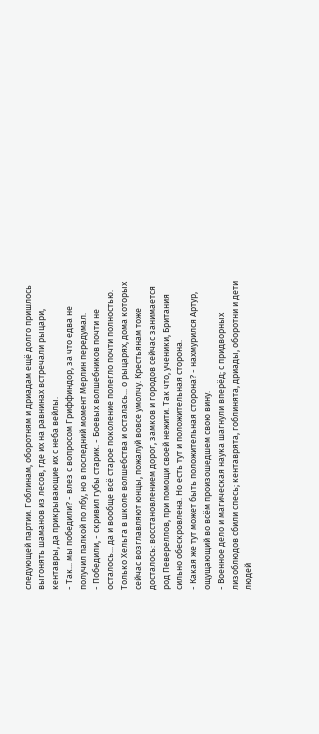следующей партии. Гоблинам, оборотням и дриадам ещё долго пришлось выгонять шаманов из лесов, где их на равнинах встречали рыцари, кентавры, да прикрывающие их с неба вейлы.
- Так... мы победили? - влез с вопросом Гриффиндор, за что едва не получил палкой по лбу, но в последний момент Мерлин передумал.
- Победили, - скривил губы старик. - Боевых волшебников почти не осталось... да и вообще всё старое поколение полегло почти полностью. Только Хельга в школе волшебства и осталась... о рыцарях, дома которых сейчас возглавляют юнцы, пожалуй вовсе умолчу. Крестьянам тоже досталось: восстановлением дорог, замков и городов сейчас занимается род Певереллов, при помощи своей нежити. Так что, ученики, Британия сильно обескровлена. Но есть тут и положительная сторона.
- Какая же тут может быть положительная сторона? - нахмурился Артур, ощущающий во всём произошедшем свою вину.
- Военное дело и магическая наука шагнули вперёд; с придворных лизоблюдов сбили спесь; кентаврята, гоблинята, дриады, оборотни и дети людей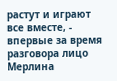растут и играют все вместе, - впервые за время разговора лицо Мерлина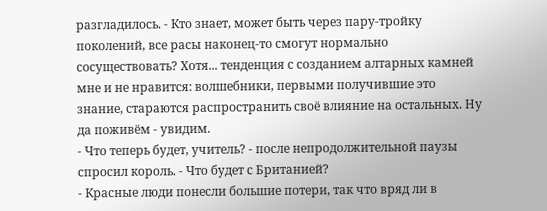разгладилось. - Кто знает, может быть через пару-тройку поколений, все расы наконец-то смогут нормально сосуществовать? Хотя... тенденция с созданием алтарных камней мне и не нравится: волшебники, первыми получившие это знание, стараются распространить своё влияние на остальных. Ну да поживём - увидим.
- Что теперь будет, учитель? - после непродолжительной паузы спросил король. - Что будет с Британией?
- Красные люди понесли большие потери, так что вряд ли в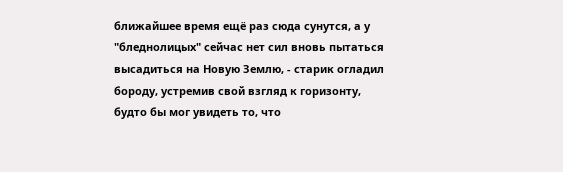ближайшее время ещё раз сюда сунутся, а у "бледнолицых" сейчас нет сил вновь пытаться высадиться на Новую Землю, - старик огладил бороду, устремив свой взгляд к горизонту, будто бы мог увидеть то, что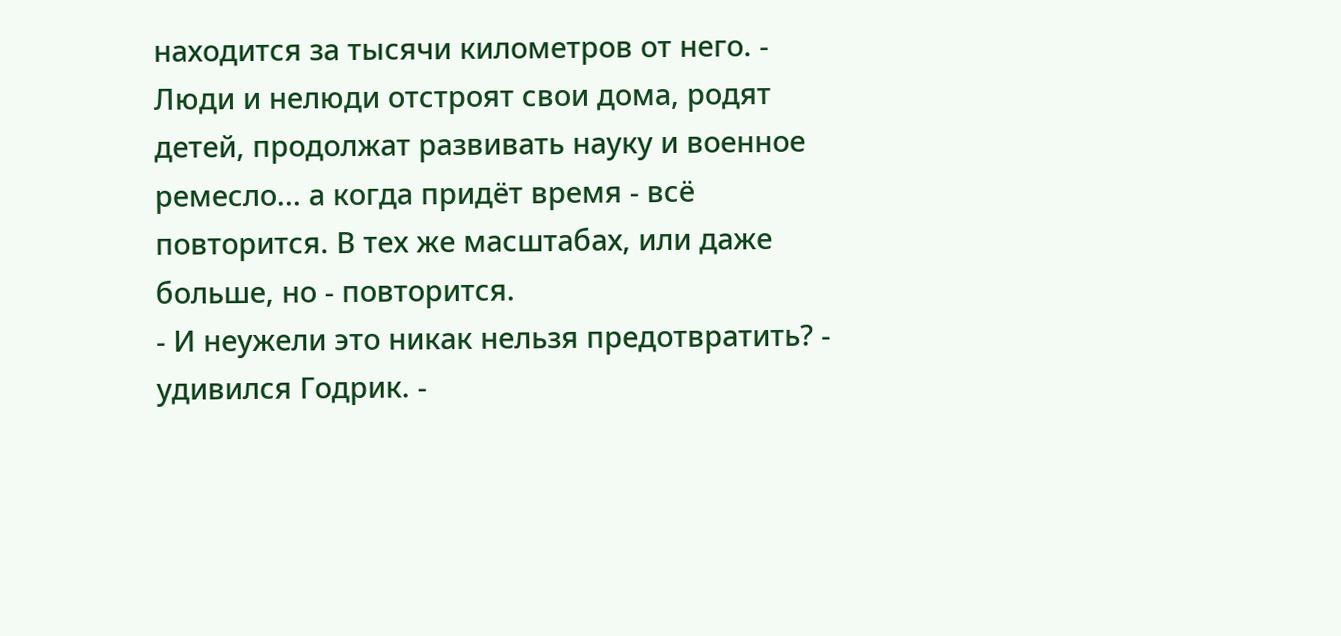находится за тысячи километров от него. - Люди и нелюди отстроят свои дома, родят детей, продолжат развивать науку и военное ремесло... а когда придёт время - всё повторится. В тех же масштабах, или даже больше, но - повторится.
- И неужели это никак нельзя предотвратить? - удивился Годрик. -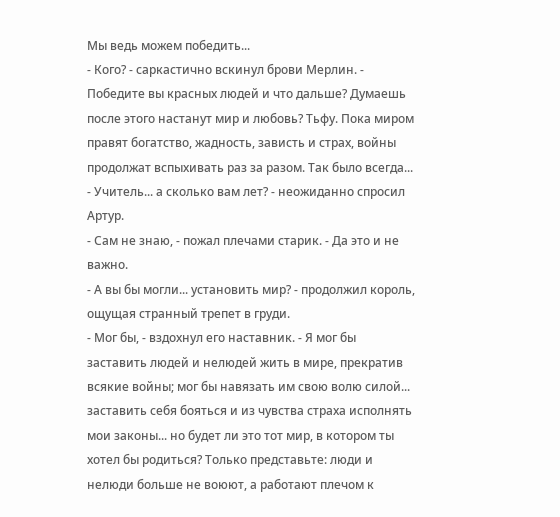Мы ведь можем победить...
- Кого? - саркастично вскинул брови Мерлин. - Победите вы красных людей и что дальше? Думаешь после этого настанут мир и любовь? Тьфу. Пока миром правят богатство, жадность, зависть и страх, войны продолжат вспыхивать раз за разом. Так было всегда...
- Учитель... а сколько вам лет? - неожиданно спросил Артур.
- Сам не знаю, - пожал плечами старик. - Да это и не важно.
- А вы бы могли... установить мир? - продолжил король, ощущая странный трепет в груди.
- Мог бы, - вздохнул его наставник. - Я мог бы заставить людей и нелюдей жить в мире, прекратив всякие войны; мог бы навязать им свою волю силой... заставить себя бояться и из чувства страха исполнять мои законы... но будет ли это тот мир, в котором ты хотел бы родиться? Только представьте: люди и нелюди больше не воюют, а работают плечом к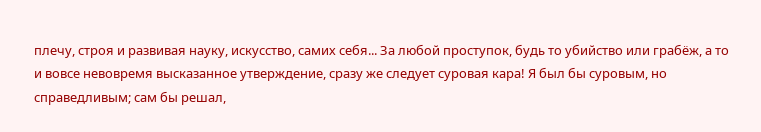плечу, строя и развивая науку, искусство, самих себя... За любой проступок, будь то убийство или грабёж, а то и вовсе невовремя высказанное утверждение, сразу же следует суровая кара! Я был бы суровым, но справедливым; сам бы решал,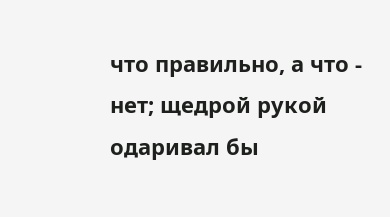что правильно, а что - нет; щедрой рукой одаривал бы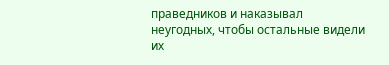праведников и наказывал неугодных, чтобы остальные видели их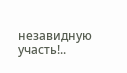незавидную участь!..